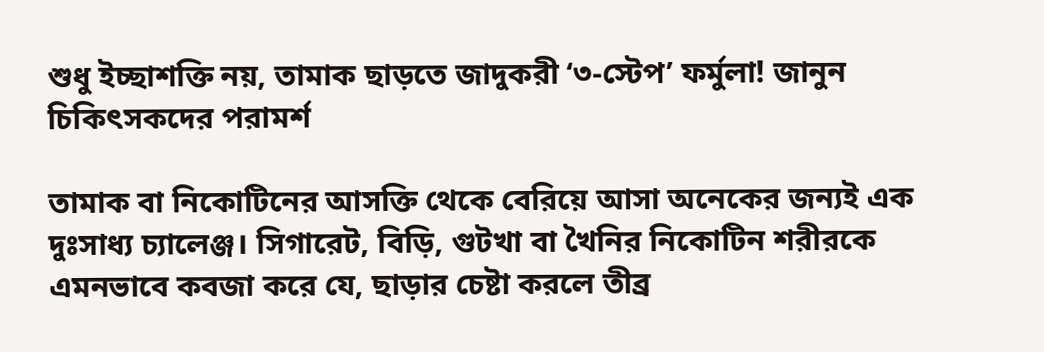শুধু ইচ্ছাশক্তি নয়, তামাক ছাড়তে জাদুকরী ‘৩-স্টেপ’ ফর্মুলা! জানুন চিকিৎসকদের পরামর্শ

তামাক বা নিকোটিনের আসক্তি থেকে বেরিয়ে আসা অনেকের জন্যই এক দুঃসাধ্য চ্যালেঞ্জ। সিগারেট, বিড়ি, গুটখা বা খৈনির নিকোটিন শরীরকে এমনভাবে কবজা করে যে, ছাড়ার চেষ্টা করলে তীব্র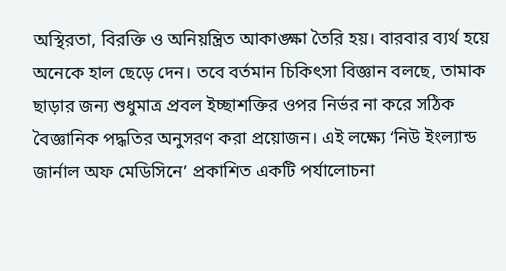অস্থিরতা, বিরক্তি ও অনিয়ন্ত্রিত আকাঙ্ক্ষা তৈরি হয়। বারবার ব্যর্থ হয়ে অনেকে হাল ছেড়ে দেন। তবে বর্তমান চিকিৎসা বিজ্ঞান বলছে, তামাক ছাড়ার জন্য শুধুমাত্র প্রবল ইচ্ছাশক্তির ওপর নির্ভর না করে সঠিক বৈজ্ঞানিক পদ্ধতির অনুসরণ করা প্রয়োজন। এই লক্ষ্যে ‘নিউ ইংল্যান্ড জার্নাল অফ মেডিসিনে’ প্রকাশিত একটি পর্যালোচনা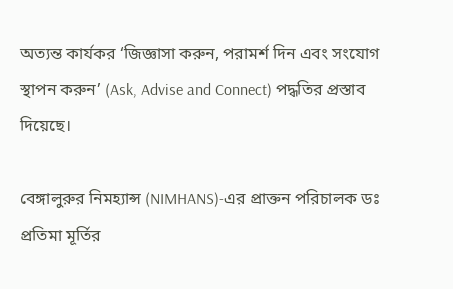অত্যন্ত কার্যকর ‘জিজ্ঞাসা করুন, পরামর্শ দিন এবং সংযোগ স্থাপন করুন’ (Ask, Advise and Connect) পদ্ধতির প্রস্তাব দিয়েছে।

বেঙ্গালুরুর নিমহ্যান্স (NIMHANS)-এর প্রাক্তন পরিচালক ডঃ প্রতিমা মূর্তির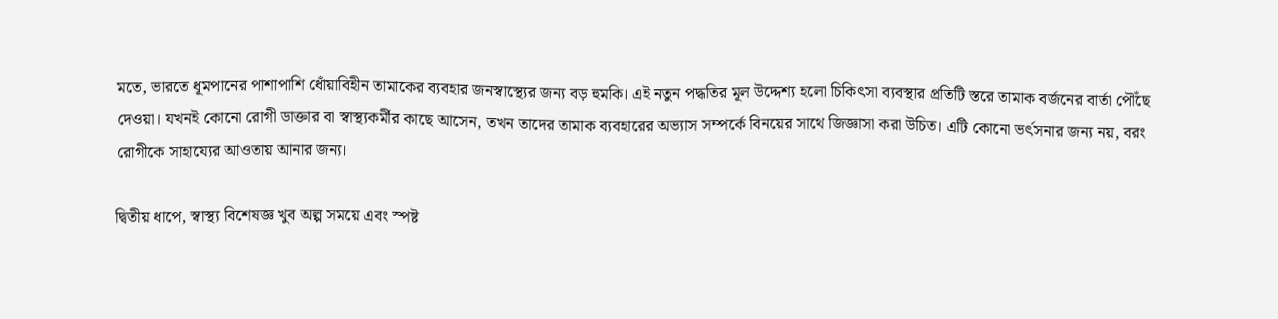মতে, ভারতে ধূমপানের পাশাপাশি ধোঁয়াবিহীন তামাকের ব্যবহার জনস্বাস্থ্যের জন্য বড় হুমকি। এই নতুন পদ্ধতির মূল উদ্দেশ্য হলো চিকিৎসা ব্যবস্থার প্রতিটি স্তরে তামাক বর্জনের বার্তা পৌঁছে দেওয়া। যখনই কোনো রোগী ডাক্তার বা স্বাস্থ্যকর্মীর কাছে আসেন, তখন তাদের তামাক ব্যবহারের অভ্যাস সম্পর্কে বিনয়ের সাথে জিজ্ঞাসা করা উচিত। এটি কোনো ভর্ৎসনার জন্য নয়, বরং রোগীকে সাহায্যের আওতায় আনার জন্য।

দ্বিতীয় ধাপে, স্বাস্থ্য বিশেষজ্ঞ খুব অল্প সময়ে এবং স্পষ্ট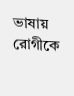ভাষায় রোগীকে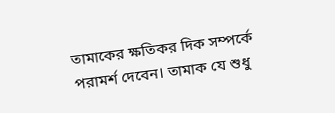তামাকের ক্ষতিকর দিক সম্পর্কে পরামর্শ দেবেন। তামাক যে শুধু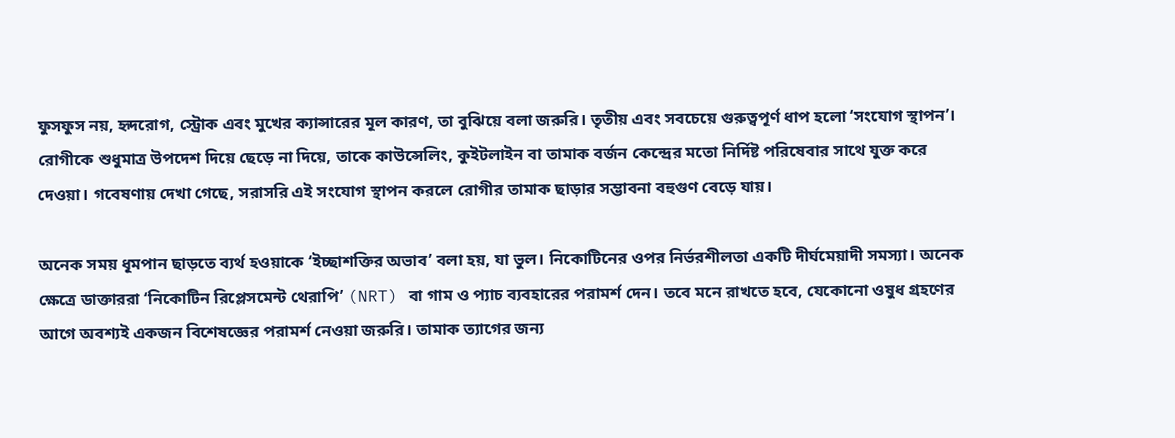ফুসফুস নয়, হৃদরোগ, স্ট্রোক এবং মুখের ক্যান্সারের মূল কারণ, তা বুঝিয়ে বলা জরুরি। তৃতীয় এবং সবচেয়ে গুরুত্বপূর্ণ ধাপ হলো ‘সংযোগ স্থাপন’। রোগীকে শুধুমাত্র উপদেশ দিয়ে ছেড়ে না দিয়ে, তাকে কাউন্সেলিং, কুইটলাইন বা তামাক বর্জন কেন্দ্রের মতো নির্দিষ্ট পরিষেবার সাথে যুক্ত করে দেওয়া। গবেষণায় দেখা গেছে, সরাসরি এই সংযোগ স্থাপন করলে রোগীর তামাক ছাড়ার সম্ভাবনা বহুগুণ বেড়ে যায়।

অনেক সময় ধূমপান ছাড়তে ব্যর্থ হওয়াকে ‘ইচ্ছাশক্তির অভাব’ বলা হয়, যা ভুল। নিকোটিনের ওপর নির্ভরশীলতা একটি দীর্ঘমেয়াদী সমস্যা। অনেক ক্ষেত্রে ডাক্তাররা ‘নিকোটিন রিপ্লেসমেন্ট থেরাপি’ (NRT) বা গাম ও প্যাচ ব্যবহারের পরামর্শ দেন। তবে মনে রাখতে হবে, যেকোনো ওষুধ গ্রহণের আগে অবশ্যই একজন বিশেষজ্ঞের পরামর্শ নেওয়া জরুরি। তামাক ত্যাগের জন্য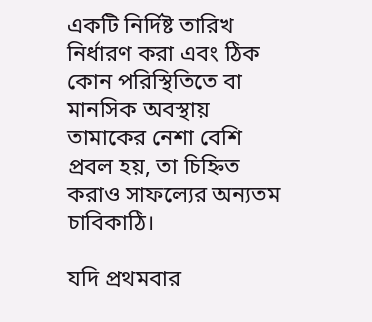একটি নির্দিষ্ট তারিখ নির্ধারণ করা এবং ঠিক কোন পরিস্থিতিতে বা মানসিক অবস্থায় তামাকের নেশা বেশি প্রবল হয়, তা চিহ্নিত করাও সাফল্যের অন্যতম চাবিকাঠি।

যদি প্রথমবার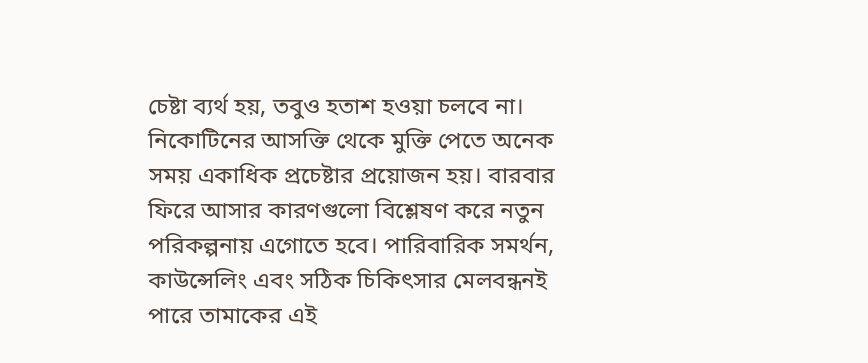চেষ্টা ব্যর্থ হয়, তবুও হতাশ হওয়া চলবে না। নিকোটিনের আসক্তি থেকে মুক্তি পেতে অনেক সময় একাধিক প্রচেষ্টার প্রয়োজন হয়। বারবার ফিরে আসার কারণগুলো বিশ্লেষণ করে নতুন পরিকল্পনায় এগোতে হবে। পারিবারিক সমর্থন, কাউন্সেলিং এবং সঠিক চিকিৎসার মেলবন্ধনই পারে তামাকের এই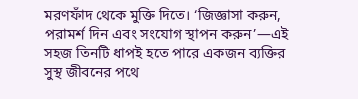মরণফাঁদ থেকে মুক্তি দিতে। ‘জিজ্ঞাসা করুন, পরামর্শ দিন এবং সংযোগ স্থাপন করুন’—এই সহজ তিনটি ধাপই হতে পারে একজন ব্যক্তির সুস্থ জীবনের পথে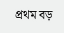প্রথম বড়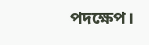পদক্ষেপ।